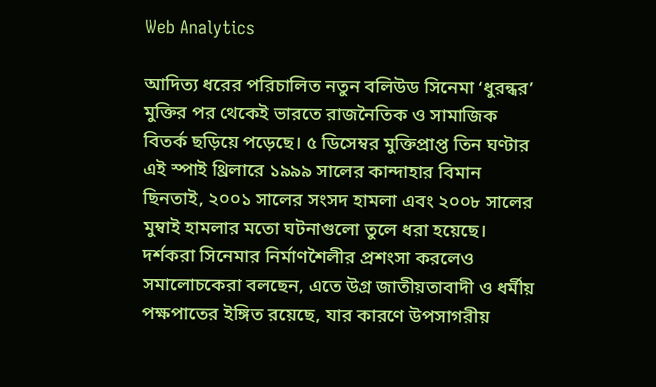Web Analytics

আদিত্য ধরের পরিচালিত নতুন বলিউড সিনেমা ‘ধুরন্ধর’ মুক্তির পর থেকেই ভারতে রাজনৈতিক ও সামাজিক বিতর্ক ছড়িয়ে পড়েছে। ৫ ডিসেম্বর মুক্তিপ্রাপ্ত তিন ঘণ্টার এই স্পাই থ্রিলারে ১৯৯৯ সালের কান্দাহার বিমান ছিনতাই, ২০০১ সালের সংসদ হামলা এবং ২০০৮ সালের মুম্বাই হামলার মতো ঘটনাগুলো তুলে ধরা হয়েছে। দর্শকরা সিনেমার নির্মাণশৈলীর প্রশংসা করলেও সমালোচকেরা বলছেন, এতে উগ্র জাতীয়তাবাদী ও ধর্মীয় পক্ষপাতের ইঙ্গিত রয়েছে, যার কারণে উপসাগরীয়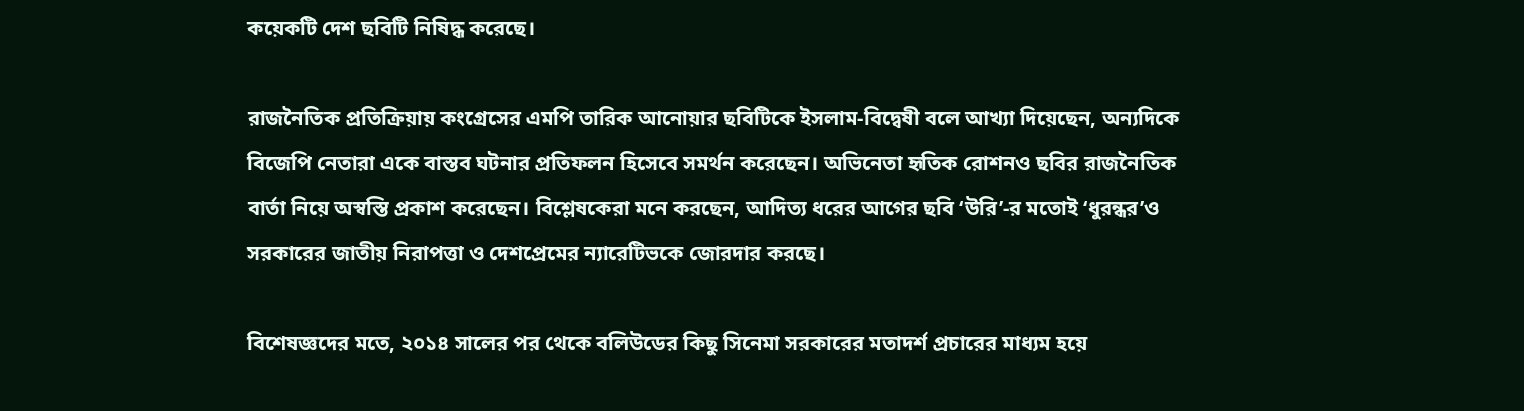কয়েকটি দেশ ছবিটি নিষিদ্ধ করেছে।

রাজনৈতিক প্রতিক্রিয়ায় কংগ্রেসের এমপি তারিক আনোয়ার ছবিটিকে ইসলাম-বিদ্বেষী বলে আখ্যা দিয়েছেন, অন্যদিকে বিজেপি নেতারা একে বাস্তব ঘটনার প্রতিফলন হিসেবে সমর্থন করেছেন। অভিনেতা হৃতিক রোশনও ছবির রাজনৈতিক বার্তা নিয়ে অস্বস্তি প্রকাশ করেছেন। বিশ্লেষকেরা মনে করছেন, আদিত্য ধরের আগের ছবি ‘উরি’-র মতোই ‘ধুরন্ধর’ও সরকারের জাতীয় নিরাপত্তা ও দেশপ্রেমের ন্যারেটিভকে জোরদার করছে।

বিশেষজ্ঞদের মতে, ২০১৪ সালের পর থেকে বলিউডের কিছু সিনেমা সরকারের মতাদর্শ প্রচারের মাধ্যম হয়ে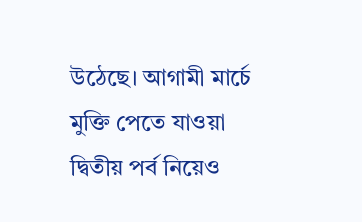উঠেছে। আগামী মার্চে মুক্তি পেতে যাওয়া দ্বিতীয় পর্ব নিয়েও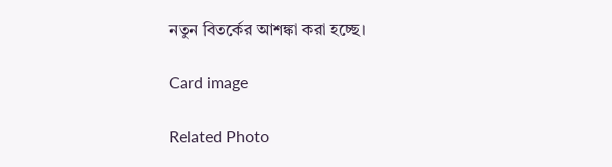নতুন বিতর্কের আশঙ্কা করা হচ্ছে।

Card image

Related Photo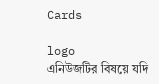Cards

logo
এনিউজটির বিষয়ে যদি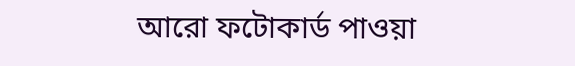আরো ফটোকার্ড পাওয়া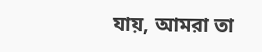যায়, আমরা তা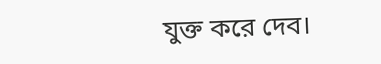যুক্ত করে দেব।